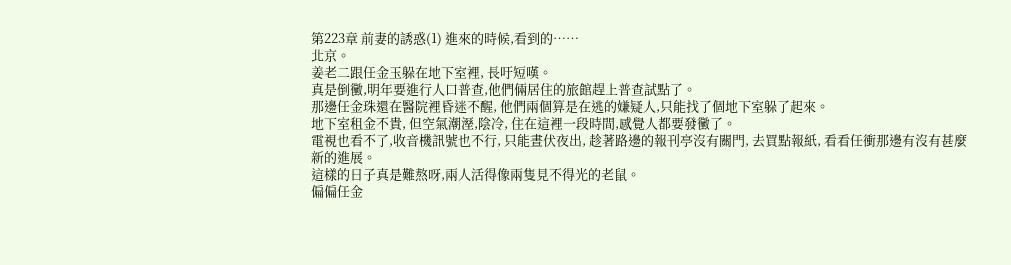第223章 前妻的誘惑(1) 進來的時候,看到的……
北京。
姜老二跟任金玉躲在地下室裡, 長吁短嘆。
真是倒黴,明年要進行人口普查,他們倆居住的旅館趕上普查試點了。
那邊任金珠還在醫院裡昏迷不醒, 他們兩個算是在逃的嫌疑人,只能找了個地下室躲了起來。
地下室租金不貴, 但空氣潮溼,陰冷, 住在這裡一段時間,感覺人都要發黴了。
電視也看不了,收音機訊號也不行, 只能晝伏夜出, 趁著路邊的報刊亭沒有關門, 去買點報紙, 看看任衝那邊有沒有甚麼新的進展。
這樣的日子真是難熬呀,兩人活得像兩隻見不得光的老鼠。
偏偏任金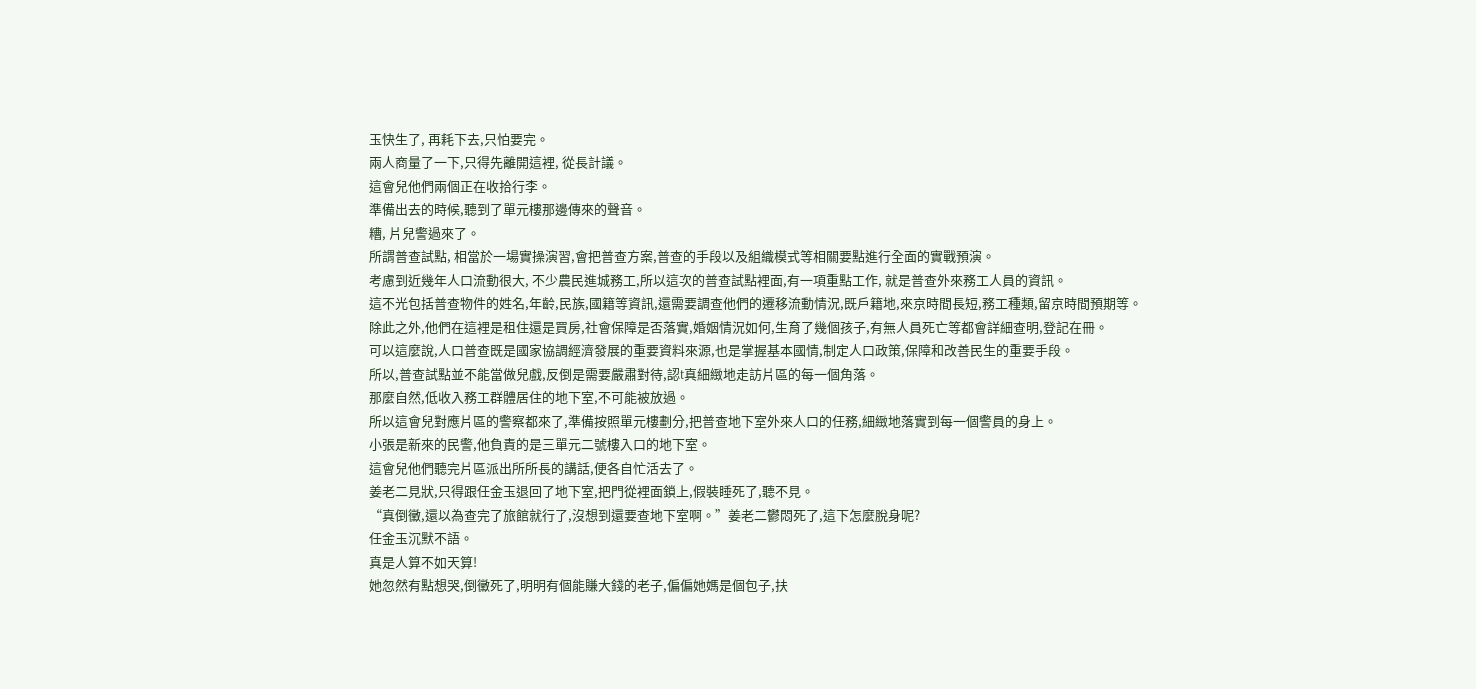玉快生了, 再耗下去,只怕要完。
兩人商量了一下,只得先離開這裡, 從長計議。
這會兒他們兩個正在收拾行李。
準備出去的時候,聽到了單元樓那邊傳來的聲音。
糟, 片兒警過來了。
所謂普查試點, 相當於一場實操演習,會把普查方案,普查的手段以及組織模式等相關要點進行全面的實戰預演。
考慮到近幾年人口流動很大, 不少農民進城務工,所以這次的普查試點裡面,有一項重點工作, 就是普查外來務工人員的資訊。
這不光包括普查物件的姓名,年齡,民族,國籍等資訊,還需要調查他們的遷移流動情況,既戶籍地,來京時間長短,務工種類,留京時間預期等。
除此之外,他們在這裡是租住還是買房,社會保障是否落實,婚姻情況如何,生育了幾個孩子,有無人員死亡等都會詳細查明,登記在冊。
可以這麼說,人口普查既是國家協調經濟發展的重要資料來源,也是掌握基本國情,制定人口政策,保障和改善民生的重要手段。
所以,普查試點並不能當做兒戲,反倒是需要嚴肅對待,認t真細緻地走訪片區的每一個角落。
那麼自然,低收入務工群體居住的地下室,不可能被放過。
所以這會兒對應片區的警察都來了,準備按照單元樓劃分,把普查地下室外來人口的任務,細緻地落實到每一個警員的身上。
小張是新來的民警,他負責的是三單元二號樓入口的地下室。
這會兒他們聽完片區派出所所長的講話,便各自忙活去了。
姜老二見狀,只得跟任金玉退回了地下室,把門從裡面鎖上,假裝睡死了,聽不見。
“真倒黴,還以為查完了旅館就行了,沒想到還要查地下室啊。”姜老二鬱悶死了,這下怎麼脫身呢?
任金玉沉默不語。
真是人算不如天算!
她忽然有點想哭,倒黴死了,明明有個能賺大錢的老子,偏偏她媽是個包子,扶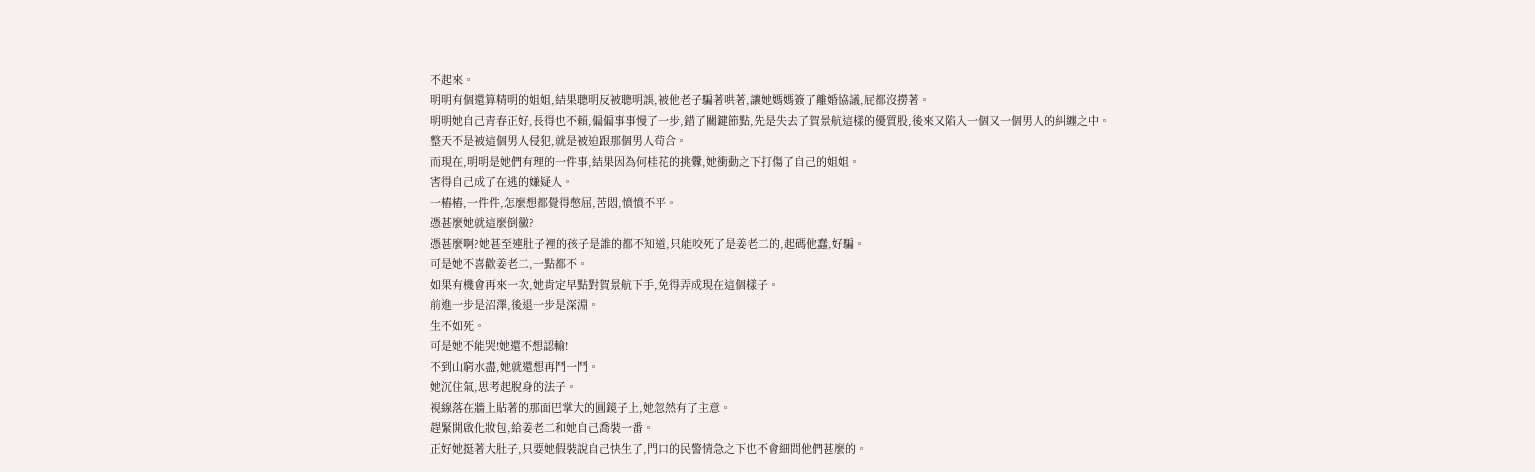不起來。
明明有個還算精明的姐姐,結果聰明反被聰明誤,被他老子騙著哄著,讓她媽媽簽了離婚協議,屁都沒撈著。
明明她自己青春正好,長得也不賴,偏偏事事慢了一步,錯了關鍵節點,先是失去了賀景航這樣的優質股,後來又陷入一個又一個男人的糾纏之中。
整天不是被這個男人侵犯,就是被迫跟那個男人茍合。
而現在,明明是她們有理的一件事,結果因為何桂花的挑釁,她衝動之下打傷了自己的姐姐。
害得自己成了在逃的嫌疑人。
一樁樁,一件件,怎麼想都覺得憋屈,苦悶,憤憤不平。
憑甚麼她就這麼倒黴?
憑甚麼啊?她甚至連肚子裡的孩子是誰的都不知道,只能咬死了是姜老二的,起碼他蠢,好騙。
可是她不喜歡姜老二,一點都不。
如果有機會再來一次,她肯定早點對賀景航下手,免得弄成現在這個樣子。
前進一步是沼澤,後退一步是深淵。
生不如死。
可是她不能哭!她還不想認輸!
不到山窮水盡,她就還想再鬥一鬥。
她沉住氣,思考起脫身的法子。
視線落在牆上貼著的那面巴掌大的圓鏡子上,她忽然有了主意。
趕緊開啟化妝包,給姜老二和她自己喬裝一番。
正好她挺著大肚子,只要她假裝說自己快生了,門口的民警情急之下也不會細問他們甚麼的。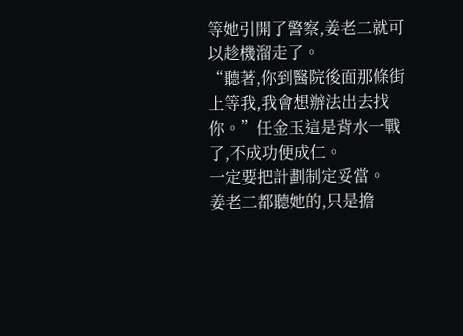等她引開了警察,姜老二就可以趁機溜走了。
“聽著,你到醫院後面那條街上等我,我會想辦法出去找你。”任金玉這是背水一戰了,不成功便成仁。
一定要把計劃制定妥當。
姜老二都聽她的,只是擔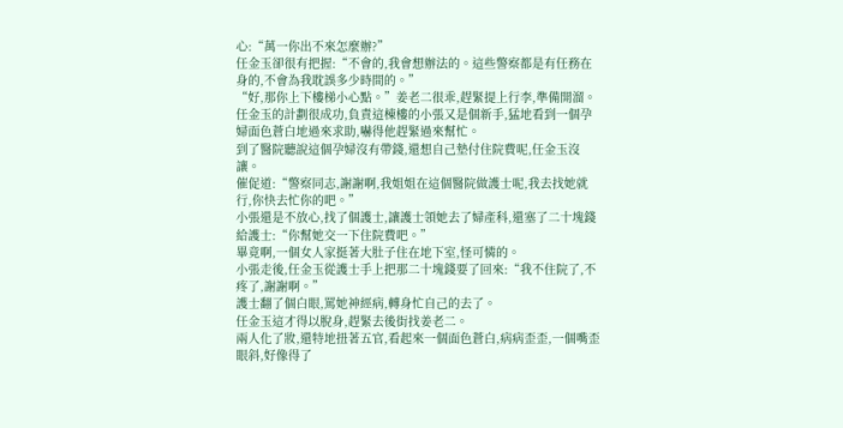心:“萬一你出不來怎麼辦?”
任金玉卻很有把握:“不會的,我會想辦法的。這些警察都是有任務在身的,不會為我耽誤多少時間的。”
“好,那你上下樓梯小心點。”姜老二很乖,趕緊提上行李,準備開溜。
任金玉的計劃很成功,負責這棟樓的小張又是個新手,猛地看到一個孕婦面色蒼白地過來求助,嚇得他趕緊過來幫忙。
到了醫院聽說這個孕婦沒有帶錢,還想自己墊付住院費呢,任金玉沒讓。
催促道:“警察同志,謝謝啊,我姐姐在這個醫院做護士呢,我去找她就行,你快去忙你的吧。”
小張還是不放心,找了個護士,讓護士領她去了婦產科,還塞了二十塊錢給護士:“你幫她交一下住院費吧。”
畢竟啊,一個女人家挺著大肚子住在地下室,怪可憐的。
小張走後,任金玉從護士手上把那二十塊錢要了回來:“我不住院了,不疼了,謝謝啊。”
護士翻了個白眼,罵她神經病,轉身忙自己的去了。
任金玉這才得以脫身,趕緊去後街找姜老二。
兩人化了妝,還特地扭著五官,看起來一個面色蒼白,病病歪歪,一個嘴歪眼斜,好像得了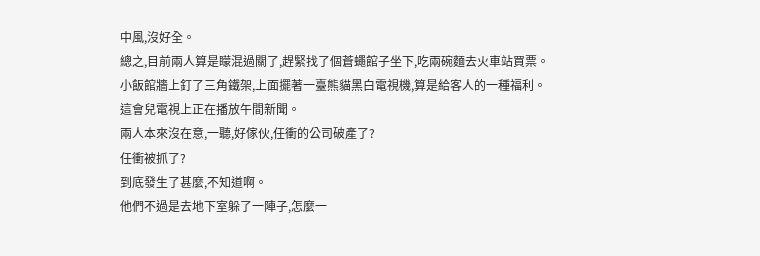中風,沒好全。
總之,目前兩人算是矇混過關了,趕緊找了個蒼蠅館子坐下,吃兩碗麵去火車站買票。
小飯館牆上釘了三角鐵架,上面擺著一臺熊貓黑白電視機,算是給客人的一種福利。
這會兒電視上正在播放午間新聞。
兩人本來沒在意,一聽,好傢伙,任衝的公司破產了?
任衝被抓了?
到底發生了甚麼,不知道啊。
他們不過是去地下室躲了一陣子,怎麼一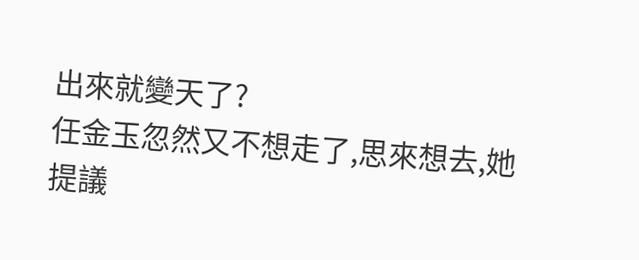出來就變天了?
任金玉忽然又不想走了,思來想去,她提議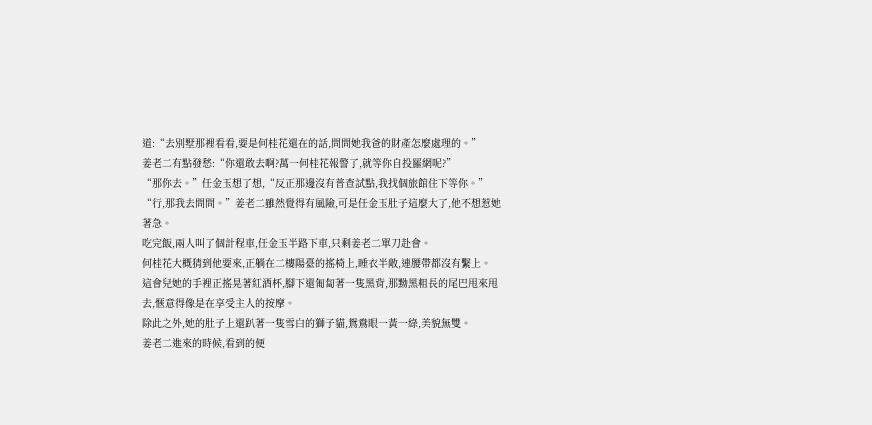道:“去別墅那裡看看,要是何桂花還在的話,問問她我爸的財產怎麼處理的。”
姜老二有點發愁:“你還敢去啊?萬一何桂花報警了,就等你自投羅網呢?”
“那你去。”任金玉想了想,“反正那邊沒有普查試點,我找個旅館住下等你。”
“行,那我去問問。”姜老二雖然覺得有風險,可是任金玉肚子這麼大了,他不想惹她著急。
吃完飯,兩人叫了個計程車,任金玉半路下車,只剩姜老二單刀赴會。
何桂花大概猜到他要來,正躺在二樓陽臺的搖椅上,睡衣半敞,連腰帶都沒有繫上。
這會兒她的手裡正搖晃著紅酒杯,腳下還匍匐著一隻黑背,那黝黑粗長的尾巴甩來甩去,愜意得像是在享受主人的按摩。
除此之外,她的肚子上還趴著一隻雪白的獅子貓,鴛鴦眼一黃一綠,美貌無雙。
姜老二進來的時候,看到的便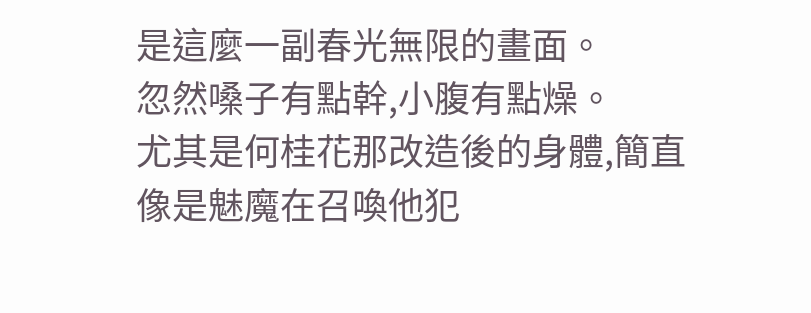是這麼一副春光無限的畫面。
忽然嗓子有點幹,小腹有點燥。
尤其是何桂花那改造後的身體,簡直像是魅魔在召喚他犯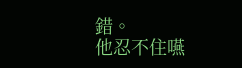錯。
他忍不住嚥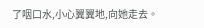了咽口水,小心翼翼地,向她走去。